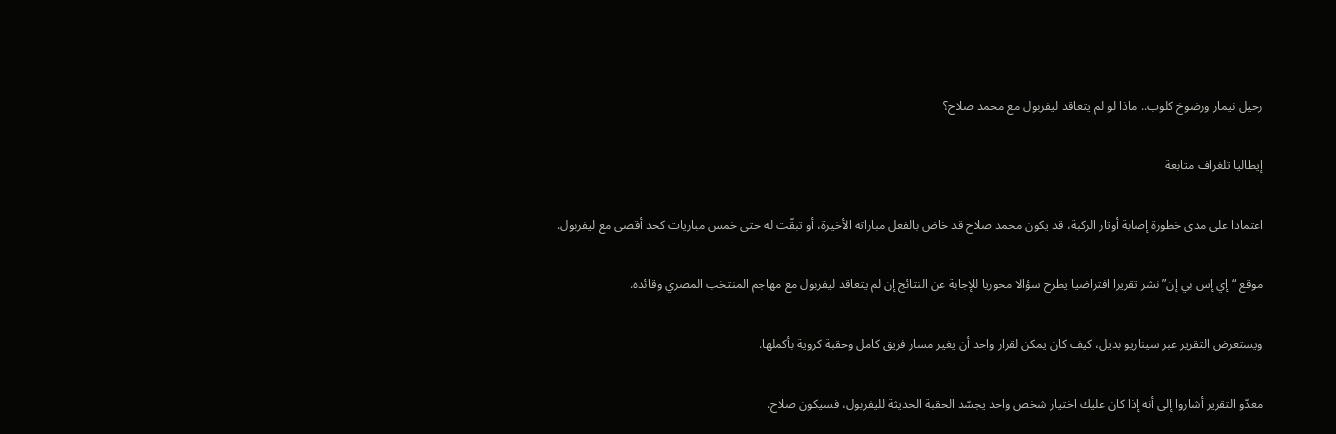رحيل نيمار ورضوخ كلوب.. ماذا لو لم يتعاقد ليفربول مع محمد صلاح؟

إيطاليا تلغراف متابعة

اعتمادا على مدى خطورة إصابة أوتار الركبة، قد يكون محمد صلاح قد خاض بالفعل مباراته الأخيرة، أو تبقّت له حتى خمس مباريات كحد أقصى مع ليفربول.

موقع “إي إس بي إن” نشر تقريرا افتراضيا يطرح سؤالا محوريا للإجابة عن النتائج إن لم يتعاقد ليفربول مع مهاجم المنتخب المصري وقائده.

ويستعرض التقرير عبر سيناريو بديل، كيف كان يمكن لقرار واحد أن يغير مسار فريق كامل وحقبة كروية بأكملها.

معدّو التقرير أشاروا إلى أنه إذا كان عليك اختيار شخص واحد يجسّد الحقبة الحديثة لليفربول، فسيكون صلاح.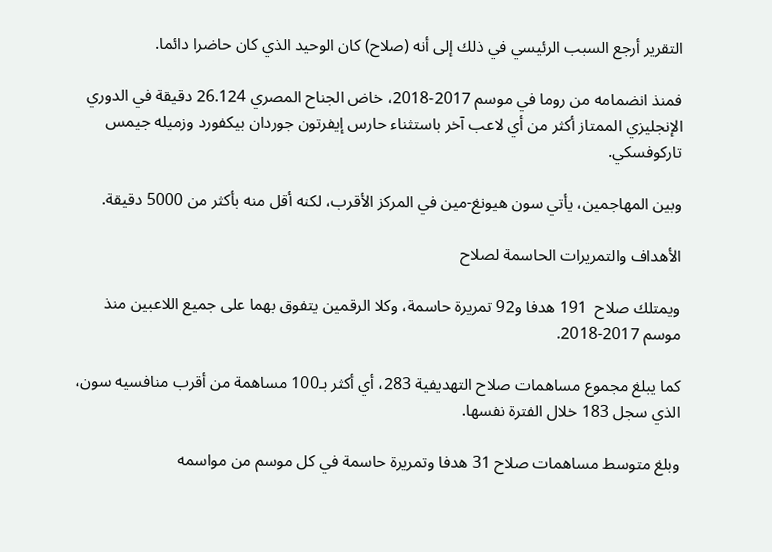التقرير أرجع السبب الرئيسي في ذلك إلى أنه (صلاح) كان الوحيد الذي كان حاضرا دائما.

فمنذ انضمامه من روما في موسم 2017-2018، خاض الجناح المصري 26.124 دقيقة في الدوري الإنجليزي الممتاز أكثر من أي لاعب آخر باستثناء حارس إيفرتون جوردان بيكفورد وزميله جيمس تاركوفسكي.

وبين المهاجمين، يأتي سون هيونغ-مين في المركز الأقرب، لكنه أقل منه بأكثر من 5000 دقيقة.

الأهداف والتمريرات الحاسمة لصلاح

ويمتلك صلاح  191 هدفا و92 تمريرة حاسمة، وكلا الرقمين يتفوق بهما على جميع اللاعبين منذ موسم 2017-2018.

كما يبلغ مجموع مساهمات صلاح التهديفية 283، أي أكثر بـ100 مساهمة من أقرب منافسيه سون، الذي سجل 183 خلال الفترة نفسها.

وبلغ متوسط مساهمات صلاح 31 هدفا وتمريرة حاسمة في كل موسم من مواسمه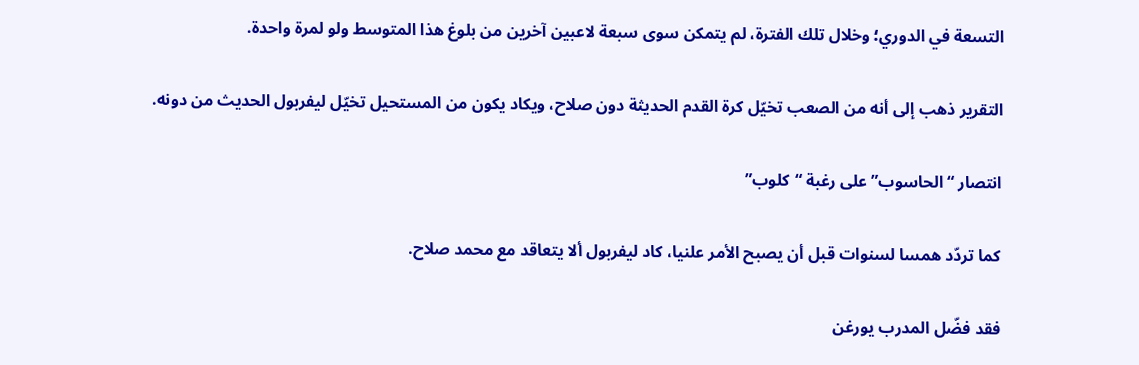التسعة في الدوري؛ وخلال تلك الفترة، لم يتمكن سوى سبعة لاعبين آخرين من بلوغ هذا المتوسط ولو لمرة واحدة.

التقرير ذهب إلى أنه من الصعب تخيّل كرة القدم الحديثة دون صلاح، ويكاد يكون من المستحيل تخيّل ليفربول الحديث من دونه.

انتصار “الحاسوب” على رغبة “كلوب”

كما تردّد همسا لسنوات قبل أن يصبح الأمر علنيا، كاد ليفربول ألا يتعاقد مع محمد صلاح.

فقد فضّل المدرب يورغن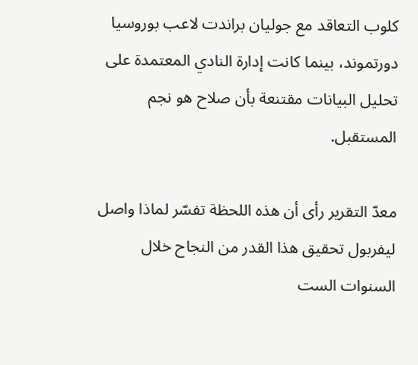كلوب التعاقد مع جوليان براندت لاعب بوروسيا دورتموند، بينما كانت إدارة النادي المعتمدة على تحليل البيانات مقتنعة بأن صلاح هو نجم المستقبل.

معدّ التقرير رأى أن هذه اللحظة تفسّر لماذا واصل ليفربول تحقيق هذا القدر من النجاح خلال السنوات الست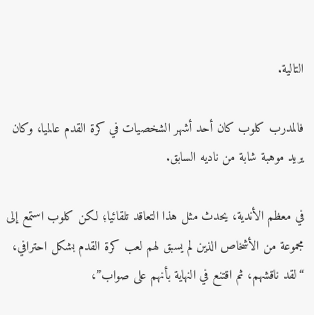التالية.

فالمدرب كلوب كان أحد أشهر الشخصيات في كرة القدم عالميا، وكان يريد موهبة شابة من ناديه السابق.

في معظم الأندية، يحدث مثل هذا التعاقد تلقائيا؛ لكن كلوب استمع إلى مجموعة من الأشخاص الذين لم يسبق لهم لعب كرة القدم بشكل احترافي، “لقد ناقشهم، ثم اقتنع في النهاية بأنهم على صواب”،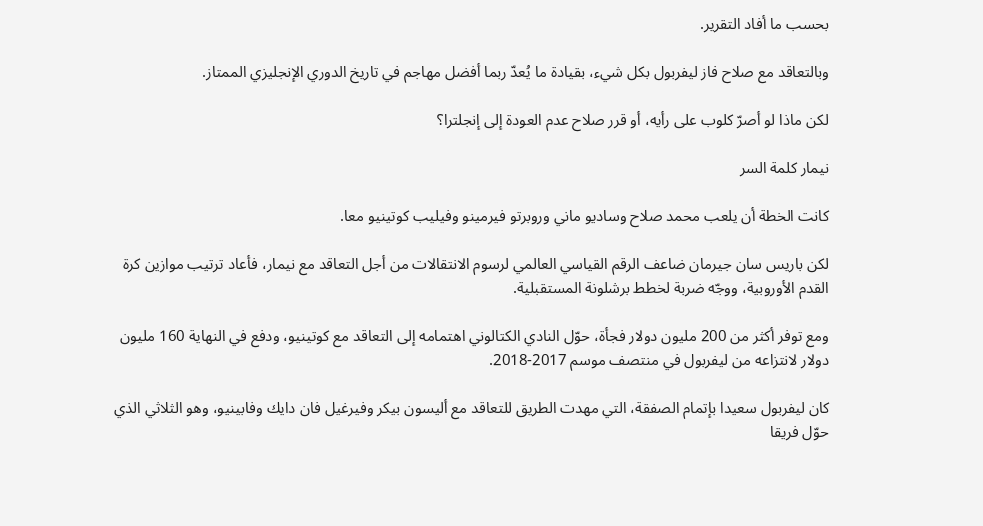بحسب ما أفاد التقرير.

وبالتعاقد مع صلاح فاز ليفربول بكل شيء، بقيادة ما يُعدّ ربما أفضل مهاجم في تاريخ الدوري الإنجليزي الممتاز.

لكن ماذا لو أصرّ كلوب على رأيه، أو قرر صلاح عدم العودة إلى إنجلترا؟

نيمار كلمة السر

كانت الخطة أن يلعب محمد صلاح وساديو ماني وروبرتو فيرمينو وفيليب كوتينيو معا.

لكن باريس سان جيرمان ضاعف الرقم القياسي العالمي لرسوم الانتقالات من أجل التعاقد مع نيمار، فأعاد ترتيب موازين كرة القدم الأوروبية، ووجّه ضربة لخطط برشلونة المستقبلية.

ومع توفر أكثر من 200 مليون دولار فجأة، حوّل النادي الكتالوني اهتمامه إلى التعاقد مع كوتينيو، ودفع في النهاية 160 مليون دولار لانتزاعه من ليفربول في منتصف موسم 2017-2018.

كان ليفربول سعيدا بإتمام الصفقة، التي مهدت الطريق للتعاقد مع أليسون بيكر وفيرغيل فان دايك وفابينيو، وهو الثلاثي الذي حوّل فريقا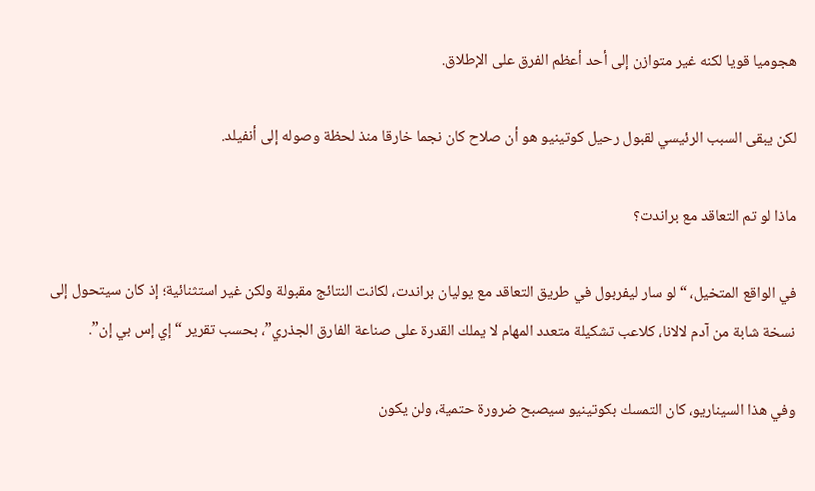هجوميا قويا لكنه غير متوازن إلى أحد أعظم الفرق على الإطلاق.

لكن يبقى السبب الرئيسي لقبول رحيل كوتينيو هو أن صلاح كان نجما خارقا منذ لحظة وصوله إلى أنفيلد.

ماذا لو تم التعاقد مع براندت؟

في الواقع المتخيل، “لو سار ليفربول في طريق التعاقد مع يوليان براندت، لكانت النتائج مقبولة ولكن غير استثنائية؛ إذ كان سيتحول إلى نسخة شابة من آدم لالانا، كلاعب تشكيلة متعدد المهام لا يملك القدرة على صناعة الفارق الجذري”، بحسب تقرير “إي إس بي إن”.

وفي هذا السيناريو، كان التمسك بكوتينيو سيصبح ضرورة حتمية، ولن يكون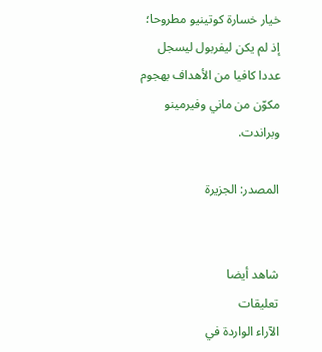خيار خسارة كوتينيو مطروحا؛ إذ لم يكن ليفربول ليسجل عددا كافيا من الأهداف بهجوم مكوّن من ماني وفيرمينو وبراندت.

المصدر: الجزيرة


شاهد أيضا
تعليقات
الآراء الواردة في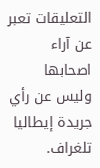التعليقات تعبر عن آراء اصحابها وليس عن رأي جريدة إيطاليا تلغراف.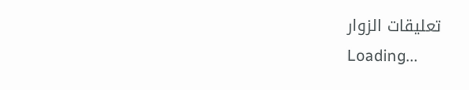تعليقات الزوار
Loading...